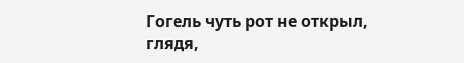Гогель чуть рот не открыл, глядя,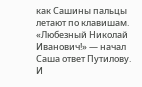как Сашины пальцы летают по клавишам.
«Любезный Николай Иванович!» — начал Саша ответ Путилову.
И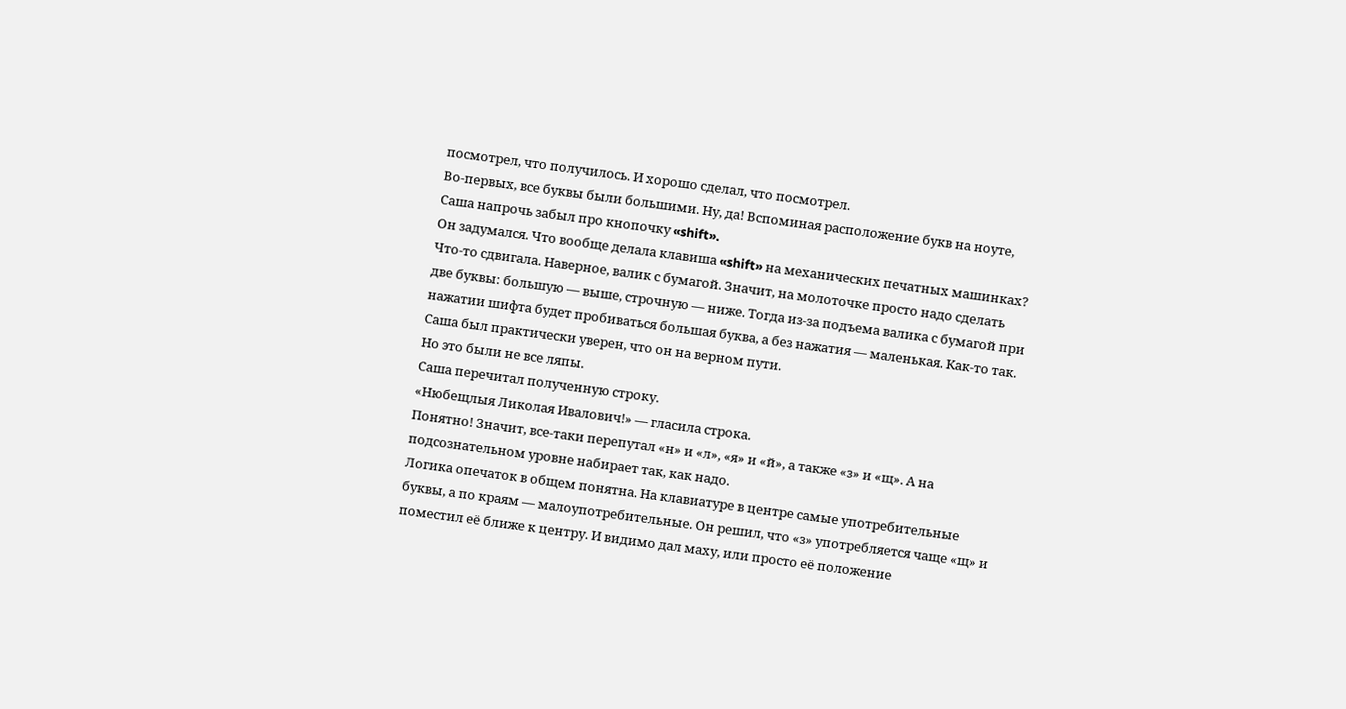посмотрел, что получилось. И хорошо сделал, что посмотрел.
Во-первых, все буквы были большими. Ну, да! Вспоминая расположение букв на ноуте, Саша напрочь забыл про кнопочку «shift».
Он задумался. Что вообще делала клавиша «shift» на механических печатных машинках? Что-то сдвигала. Наверное, валик с бумагой. Значит, на молоточке просто надо сделать две буквы: большую — выше, строчную — ниже. Тогда из-за подъема валика с бумагой при нажатии шифта будет пробиваться большая буква, а без нажатия — маленькая. Как-то так. Саша был практически уверен, что он на верном пути.
Но это были не все ляпы.
Саша перечитал полученную строку.
«Нюбещлыя Ликолая Ивалович!» — гласила строка.
Понятно! Значит, все-таки перепутал «н» и «л», «я» и «й», а также «з» и «щ». А на подсознательном уровне набирает так, как надо.
Логика опечаток в общем понятна. На клавиатуре в центре самые употребительные буквы, а по краям — малоупотребительные. Он решил, что «з» употребляется чаще «щ» и поместил её ближе к центру. И видимо дал маху, или просто её положение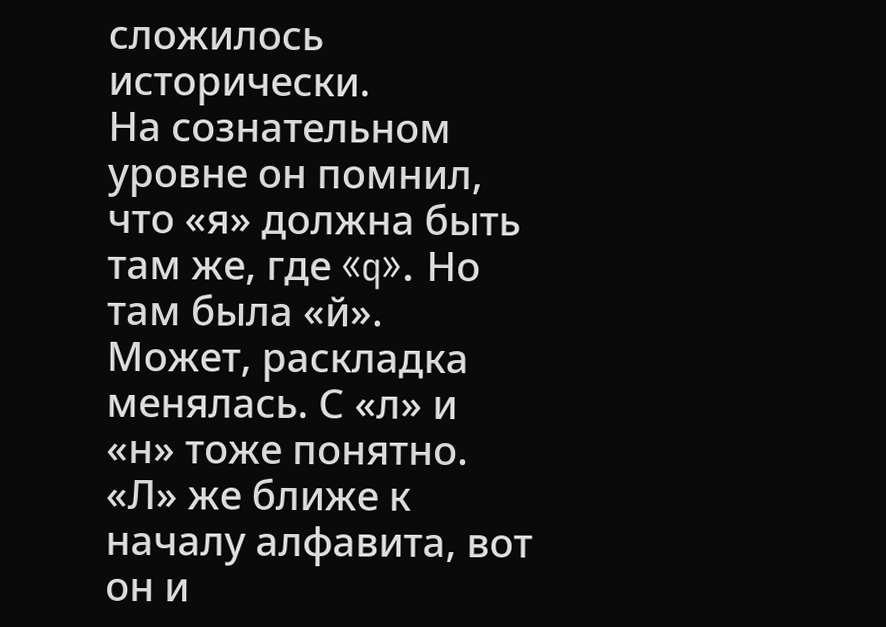сложилось исторически.
На сознательном уровне он помнил, что «я» должна быть там же, где «q». Но там была «й». Может, раскладка менялась. С «л» и «н» тоже понятно. «Л» же ближе к началу алфавита, вот он и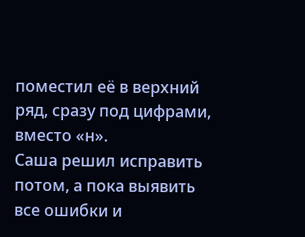поместил её в верхний ряд, сразу под цифрами, вместо «н».
Саша решил исправить потом, а пока выявить все ошибки и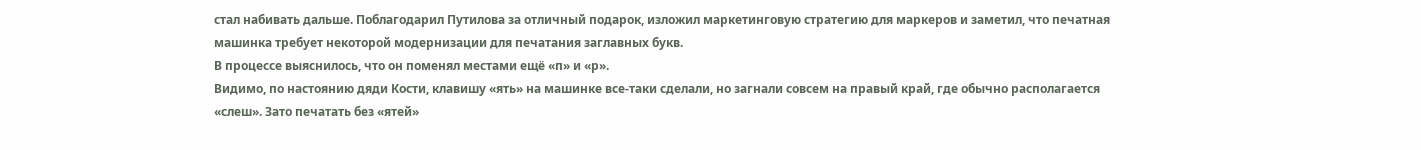стал набивать дальше. Поблагодарил Путилова за отличный подарок, изложил маркетинговую стратегию для маркеров и заметил, что печатная машинка требует некоторой модернизации для печатания заглавных букв.
В процессе выяснилось, что он поменял местами ещё «п» и «р».
Видимо, по настоянию дяди Кости, клавишу «ять» на машинке все-таки сделали, но загнали совсем на правый край, где обычно располагается «слеш». Зато печатать без «ятей»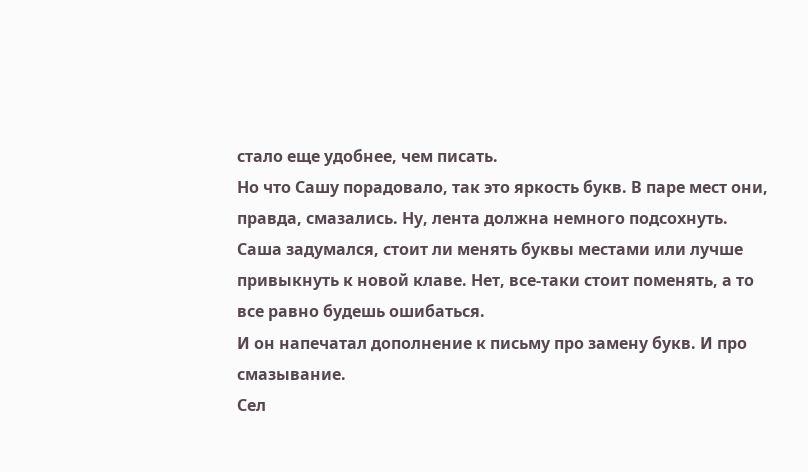стало еще удобнее, чем писать.
Но что Сашу порадовало, так это яркость букв. В паре мест они, правда, смазались. Ну, лента должна немного подсохнуть.
Саша задумался, стоит ли менять буквы местами или лучше привыкнуть к новой клаве. Нет, все-таки стоит поменять, а то все равно будешь ошибаться.
И он напечатал дополнение к письму про замену букв. И про смазывание.
Сел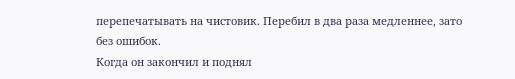перепечатывать на чистовик. Перебил в два раза медленнее, зато без ошибок.
Когда он закончил и поднял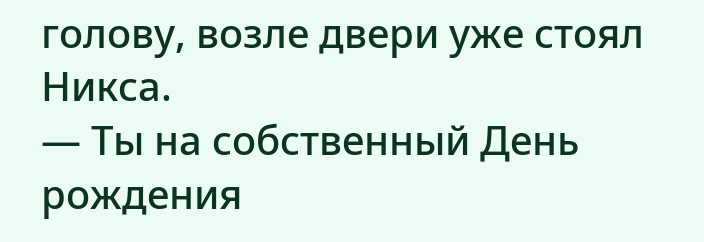голову, возле двери уже стоял Никса.
— Ты на собственный День рождения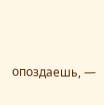опоздаешь, —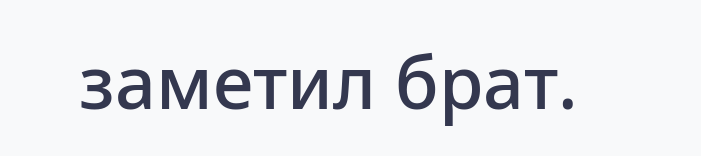заметил брат.